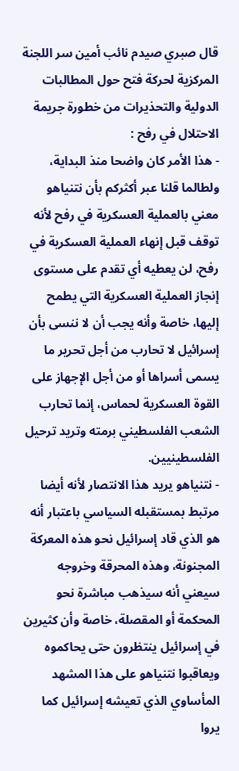قال صبري صيدم نائب أمين سر اللجنة المركزية لحركة فتح حول المطالبات الدولية والتحذيرات من خطورة جريمة الاحتلال في رفح :
- هذا الأمر كان واضحا منذ البداية، ولطالما قلنا عبر أكثركم بأن نتنياهو معني بالعملية العسكرية في رفح لأنه توقف قبل إنهاء العملية العسكرية في رفح، لن يعطيه أي تقدم على مستوى إنجاز العملية العسكرية التي يطمح إليها، خاصة وأنه يجب أن لا ننسى بأن إسرائيل لا تحارب من أجل تحرير ما يسمى أسراها أو من أجل الإجهاز على القوة العسكرية لحماس، إنما تحارب الشعب الفلسطيني برمته وتريد ترحيل الفلسطينيين.
- نتنياهو يريد هذا الانتصار لأنه أيضا مرتبط بمستقبله السياسي باعتبار أنه هو الذي قاد إسرائيل نحو هذه المعركة المجنونة، وهذه المحرقة وخروجه سيعني أنه سيذهب مباشرة نحو المحكمة أو المقصلة، خاصة وأن كثيرين في إسرائيل ينتظرون حتى يحاكموه ويعاقبوا نتنياهو على هذا المشهد المأساوي الذي تعيشه إسرائيل كما يروا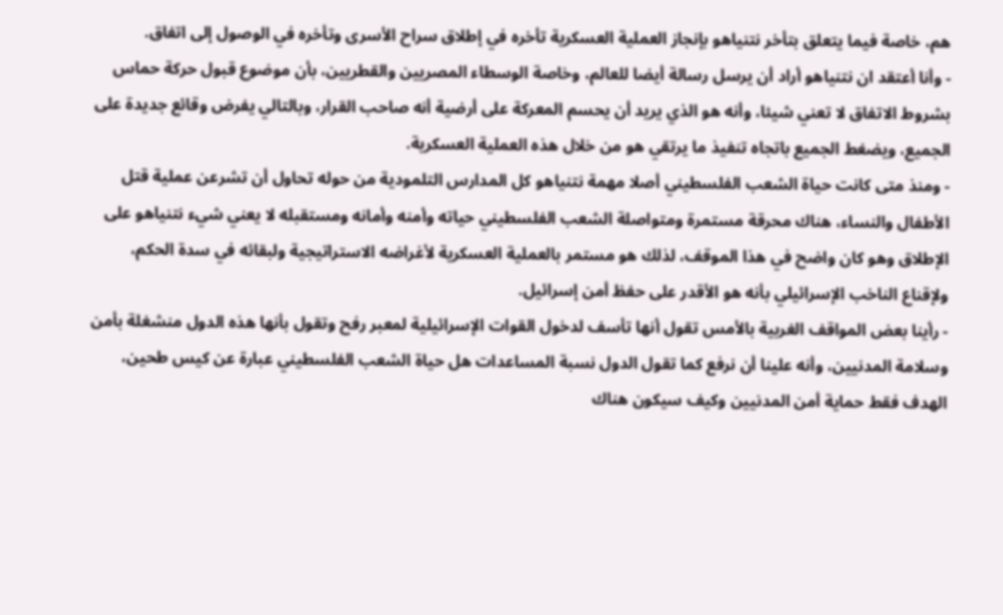هم، خاصة فيما يتعلق بتأخر نتنياهو بإنجاز العملية العسكرية تأخره في إطلاق سراح الأسرى وتأخره في الوصول إلى اتفاق.
- وأنا أعتقد ان نتنياهو أراد أن يرسل رسالة أيضا للعالم، وخاصة الوسطاء المصريين والقطريين، بأن موضوع قبول حركة حماس بشروط الاتفاق لا تعني شيئا، وأنه هو الذي يريد أن يحسم المعركة على أرضية أنه صاحب القرار، وبالتالي يفرض وقائع جديدة على الجميع، ويضغط الجميع باتجاه تنفيذ ما يرتقي هو من خلال هذه العملية العسكرية.
- ومنذ متى كانت حياة الشعب الفلسطيني أصلا مهمة نتنياهو كل المدارس التلمودية من حوله تحاول أن تشرعن عملية قتل الأطفال والنساء، هناك محرقة مستمرة ومتواصلة الشعب الفلسطيني حياته وأمنه وأمانه ومستقبله لا يعني شيء نتنياهو على الإطلاق وهو كان واضح في هذا الموقف، لذلك هو مستمر بالعملية العسكرية لأغراضه الاستراتيجية ولبقائه في سدة الحكم، ولإقناع الناخب الإسرائيلي بأنه هو الأقدر على حفظ أمن إسرائيل.
- رأينا بعض المواقف الغربية بالأمس تقول أنها تأسف لدخول القوات الإسرائيلية لمعبر رفح وتقول بأنها هذه الدول منشغلة بأمن وسلامة المدنيين، وأنه علينا أن نرفع كما تقول الدول نسبة المساعدات هل حياة الشعب الفلسطيني عبارة عن كيس طحين، الهدف فقط حماية أمن المدنيين وكيف سيكون هناك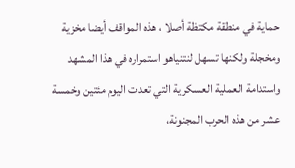حماية في منطقة مكتظة أصلا ، هذه المواقف أيضا مخزية ومخجلة ولكنها تسهل لنتنياهو استمراره في هذا المشهد واستدامة العملية العسكرية التي تعدت اليوم مئتين وخمسة عشر من هذه الحرب المجنونة،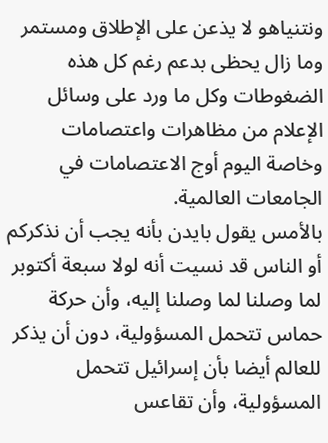ونتنياهو لا يذعن على الإطلاق ومستمر وما زال يحظى بدعم رغم كل هذه الضغوطات وكل ما ورد على وسائل الإعلام من مظاهرات واعتصامات وخاصة اليوم أوج الاعتصامات في الجامعات العالمية.
بالأمس يقول بايدن بأنه يجب أن نذكركم أو الناس قد نسيت أنه لولا سبعة أكتوبر لما وصلنا لما وصلنا إليه، وأن حركة حماس تتحمل المسؤولية، دون أن يذكر للعالم أيضا بأن إسرائيل تتحمل المسؤولية، وأن تقاعس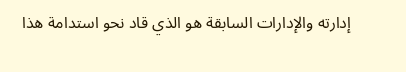إدارته والإدارات السابقة هو الذي قاد نحو استدامة هذا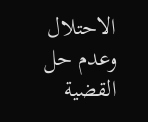الاحتلال وعدم حل القضية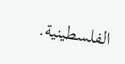الفلسطينية.